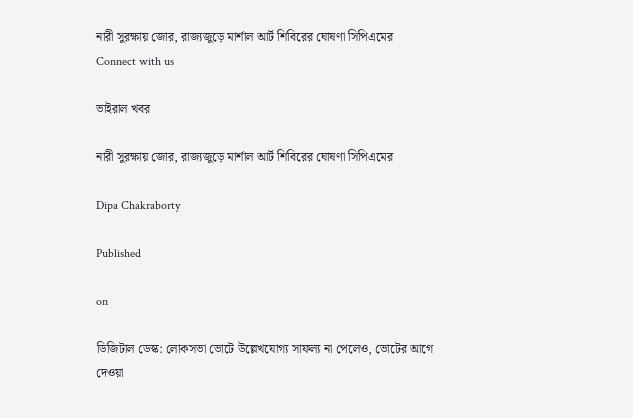নারী সুরক্ষায় জোর, রাজ্যজুড়ে মার্শাল আর্ট শিবিরের ঘোষণা সিপিএমের
Connect with us

ভাইরাল খবর

নারী সুরক্ষায় জোর, রাজ্যজুড়ে মার্শাল আর্ট শিবিরের ঘোষণা সিপিএমের

Dipa Chakraborty

Published

on

ডিজিটাল ডেস্ক: লোকসভা ভোটে উল্লেখযোগ্য সাফল্য না পেলেও, ভোটের আগে দেওয়া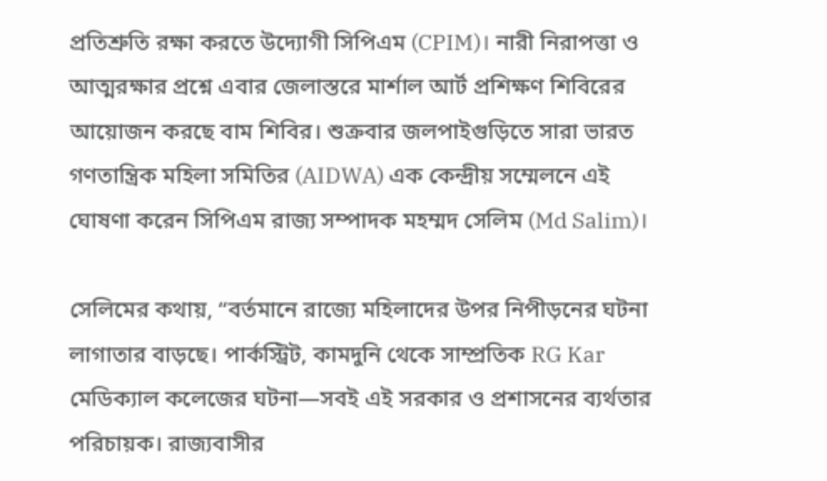প্রতিশ্রুতি রক্ষা করতে উদ্যোগী সিপিএম (CPIM)। নারী নিরাপত্তা ও আত্মরক্ষার প্রশ্নে এবার জেলাস্তরে মার্শাল আর্ট প্রশিক্ষণ শিবিরের আয়োজন করছে বাম শিবির। শুক্রবার জলপাইগুড়িতে সারা ভারত গণতান্ত্রিক মহিলা সমিতির (AIDWA) এক কেন্দ্রীয় সম্মেলনে এই ঘোষণা করেন সিপিএম রাজ্য সম্পাদক মহম্মদ সেলিম (Md Salim)।

সেলিমের কথায়, “বর্তমানে রাজ্যে মহিলাদের উপর নিপীড়নের ঘটনা লাগাতার বাড়ছে। পার্কস্ট্রিট, কামদুনি থেকে সাম্প্রতিক RG Kar মেডিক্যাল কলেজের ঘটনা—সবই এই সরকার ও প্রশাসনের ব্যর্থতার পরিচায়ক। রাজ্যবাসীর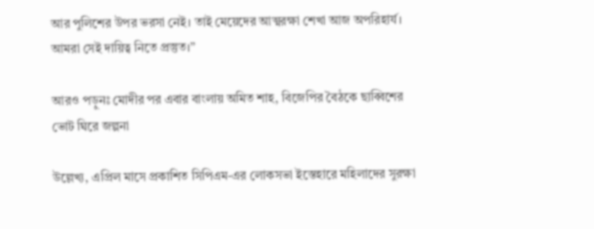আর পুলিশের উপর ভরসা নেই। তাই মেয়েদের আত্মরক্ষা শেখা আজ অপরিহার্য। আমরা সেই দায়িত্ব নিতে প্রস্তুত।”

আরও পড়ুনঃ মোদীর পর এবার বাংলায় অমিত শাহ, বিজেপির বৈঠকে ছাব্বিশের ভোট ঘিরে জল্পনা

উল্লেখ্য, এপ্রিল মাসে প্রকাশিত সিপিএম-এর লোকসভা ইস্তেহারে মহিলাদের সুরক্ষা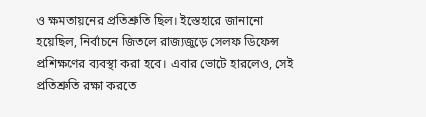ও ক্ষমতায়নের প্রতিশ্রুতি ছিল। ইস্তেহারে জানানো হয়েছিল, নির্বাচনে জিতলে রাজ্যজুড়ে সেলফ ডিফেন্স প্রশিক্ষণের ব্যবস্থা করা হবে। এবার ভোটে হারলেও, সেই প্রতিশ্রুতি রক্ষা করতে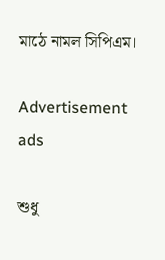মাঠে নামল সিপিএম।

Advertisement
ads

শুধু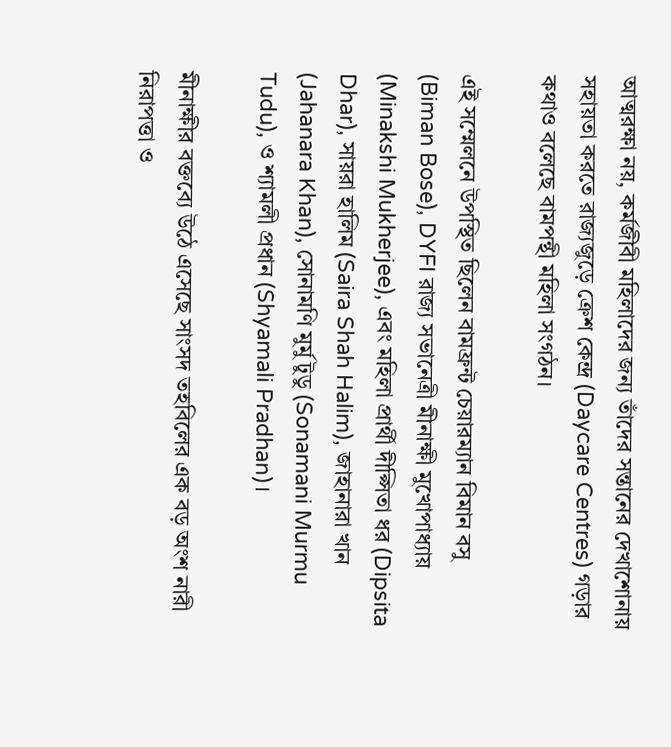আত্মরক্ষা নয়, কর্মজীবী মহিলাদের জন্য তাঁদের সন্তানের দেখাশোনায় সহায়তা করতে রাজ্যজুড়ে ক্রেশ কেন্দ্র (Daycare Centres) গড়ার কথাও বলেছে বামপন্থী মহিলা সংগঠন।

এই সম্মেলনে উপস্থিত ছিলেন বামফ্রন্ট চেয়ারম্যান বিমান বসু (Biman Bose), DYFI রাজ্য সভানেত্রী মীনাক্ষী মুখোপাধ্যায় (Minakshi Mukherjee), এবং মহিলা প্রার্থী দীপ্সিতা ধর (Dipsita Dhar), সায়রা হালিম (Saira Shah Halim), জাহানারা খান (Jahanara Khan), সোনামণি মুর্মু টুডু (Sonamani Murmu Tudu), ও শ্যামলী প্রধান (Shyamali Pradhan)।

মীনাক্ষীর বক্তব্যে উঠে এসেছে সাংসদ তহবিলের এক বড় অংশ নারী নিরাপত্তা ও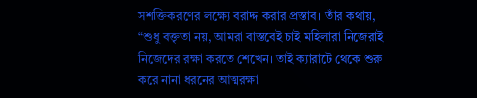সশক্তিকরণের লক্ষ্যে বরাদ্দ করার প্রস্তাব। তাঁর কথায়, “শুধু বক্তৃতা নয়, আমরা বাস্তবেই চাই মহিলারা নিজেরাই নিজেদের রক্ষা করতে শেখেন। তাই ক্যারাটে থেকে শুরু করে নানা ধরনের আত্মরক্ষা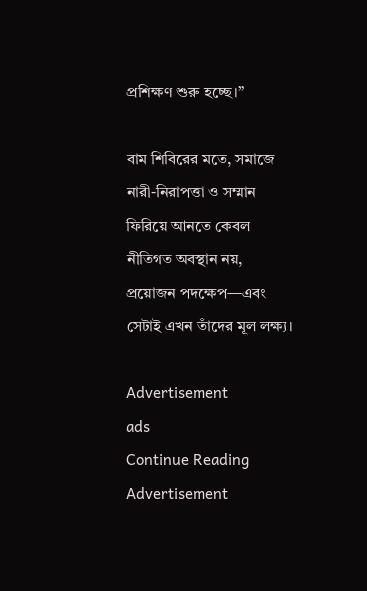প্রশিক্ষণ শুরু হচ্ছে।”

বাম শিবিরের মতে, সমাজে নারী-নিরাপত্তা ও সম্মান ফিরিয়ে আনতে কেবল নীতিগত অবস্থান নয়, প্রয়োজন পদক্ষেপ—এবং সেটাই এখন তাঁদের মূল লক্ষ্য।

Advertisement
ads
Continue Reading
Advertisement